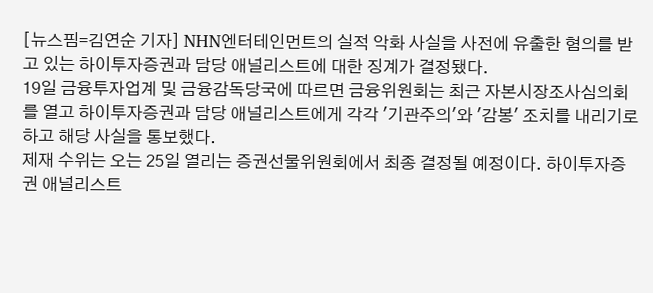[뉴스핌=김연순 기자] NHN엔터테인먼트의 실적 악화 사실을 사전에 유출한 혐의를 받고 있는 하이투자증권과 담당 애널리스트에 대한 징계가 결정됐다.
19일 금융투자업계 및 금융감독당국에 따르면 금융위원회는 최근 자본시장조사심의회를 열고 하이투자증권과 담당 애널리스트에게 각각 '기관주의'와 '감봉' 조치를 내리기로 하고 해당 사실을 통보했다.
제재 수위는 오는 25일 열리는 증권선물위원회에서 최종 결정될 예정이다. 하이투자증권 애널리스트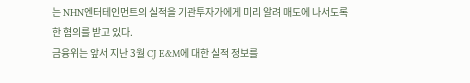는 NHN엔터테인먼트의 실적을 기관투자가에게 미리 알려 매도에 나서도록 한 혐의를 받고 있다.
금융위는 앞서 지난 3월 CJ E&M에 대한 실적 정보를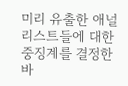미리 유출한 애널리스트들에 대한 중징계를 결정한 바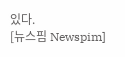있다.
[뉴스핌 Newspim]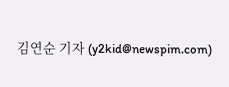김연순 기자 (y2kid@newspim.com)